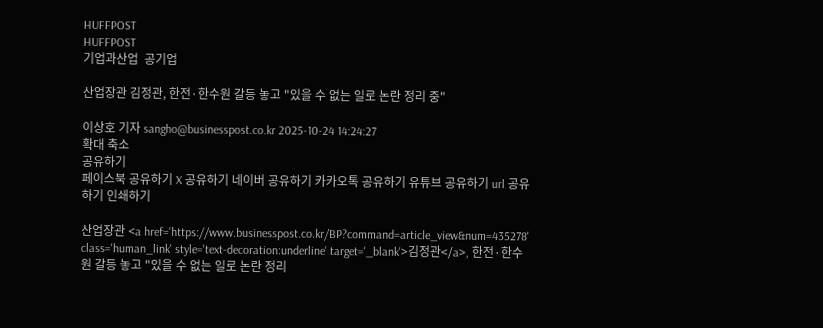HUFFPOST
HUFFPOST
기업과산업  공기업

산업장관 김정관, 한전·한수원 갈등 놓고 "있을 수 없는 일로 논란 정리 중"

이상호 기자 sangho@businesspost.co.kr 2025-10-24 14:24:27
확대 축소
공유하기
페이스북 공유하기 X 공유하기 네이버 공유하기 카카오톡 공유하기 유튜브 공유하기 url 공유하기 인쇄하기

산업장관 <a href='https://www.businesspost.co.kr/BP?command=article_view&num=435278' class='human_link' style='text-decoration:underline' target='_blank'>김정관</a>, 한전·한수원 갈등 놓고 "있을 수 없는 일로 논란 정리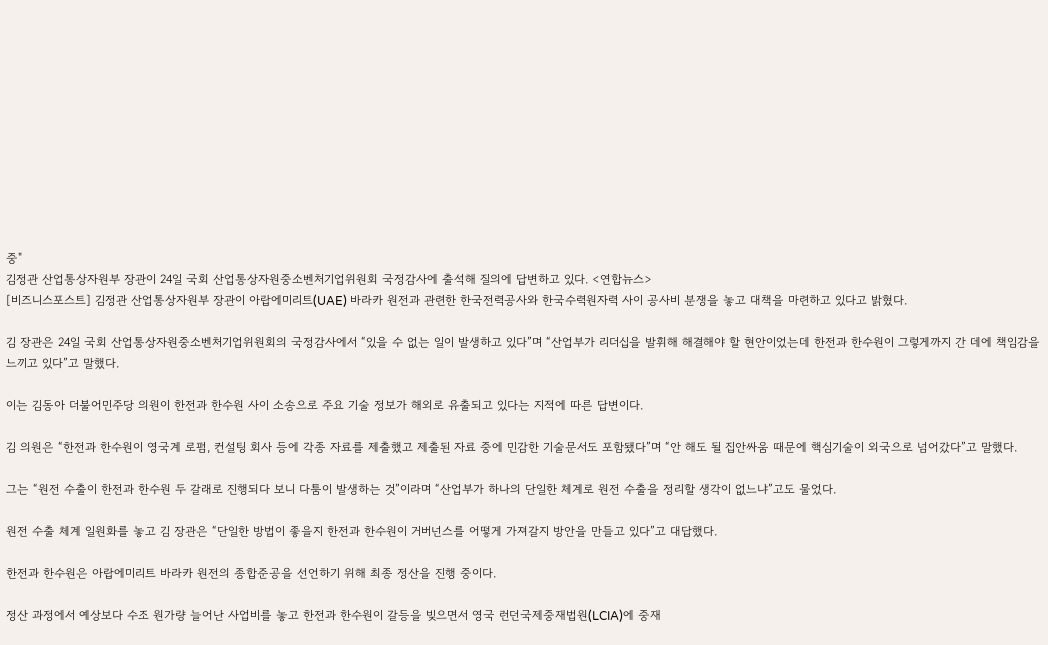중"
김정관 산업통상자원부 장관이 24일 국회 산업통상자원중소벤처기업위원회 국정감사에 출석해 질의에 답변하고 있다. <연합뉴스>
[비즈니스포스트] 김정관 산업통상자원부 장관이 아랍에미리트(UAE) 바라카 원전과 관련한 한국전력공사와 한국수력원자력 사이 공사비 분쟁을 놓고 대책을 마련하고 있다고 밝혔다.

김 장관은 24일 국회 산업통상자원중소벤처기업위원회의 국정감사에서 “있을 수 없는 일이 발생하고 있다”며 “산업부가 리더십을 발휘해 해결해야 할 현안이었는데 한전과 한수원이 그렇게까지 간 데에 책임감을 느끼고 있다”고 말했다.

이는 김동아 더불어민주당 의원이 한전과 한수원 사이 소송으로 주요 기술 정보가 해외로 유출되고 있다는 지적에 따른 답변이다.

김 의원은 “한전과 한수원이 영국계 로펌, 컨설팅 회사 등에 각종 자료를 제출했고 제출된 자료 중에 민감한 기술문서도 포함됐다”며 “안 해도 될 집안싸움 때문에 핵심기술이 외국으로 넘어갔다”고 말했다.

그는 “원전 수출이 한전과 한수원 두 갈래로 진행되다 보니 다툼이 발생하는 것”이라며 “산업부가 하나의 단일한 체계로 원전 수출을 정리할 생각이 없느냐”고도 물었다.

원전 수출 체계 일원화를 놓고 김 장관은 “단일한 방법이 좋을지 한전과 한수원이 거버넌스를 어떻게 가져갈지 방안을 만들고 있다”고 대답했다.

한전과 한수원은 아랍에미리트 바라카 원전의 종합준공을 선언하기 위해 최종 정산을 진행 중이다.

정산 과정에서 예상보다 수조 원가량 늘어난 사업비를 놓고 한전과 한수원이 갈등을 빚으면서 영국 런던국제중재법원(LCIA)에 중재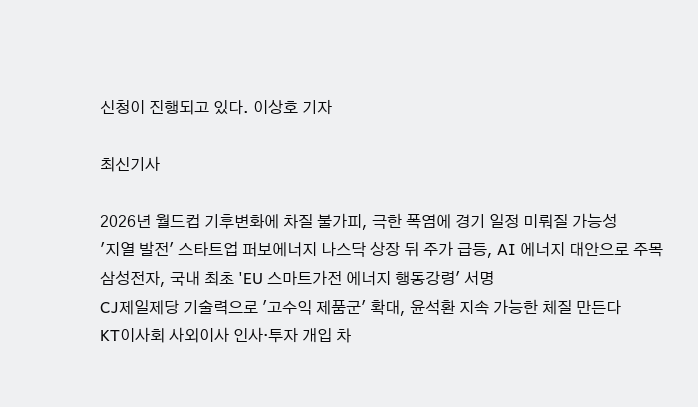신청이 진행되고 있다. 이상호 기자

최신기사

2026년 월드컵 기후변화에 차질 불가피, 극한 폭염에 경기 일정 미뤄질 가능성
'지열 발전' 스타트업 퍼보에너지 나스닥 상장 뒤 주가 급등, AI 에너지 대안으로 주목
삼성전자, 국내 최초 'EU 스마트가전 에너지 행동강령' 서명
CJ제일제당 기술력으로 '고수익 제품군' 확대, 윤석환 지속 가능한 체질 만든다
KT이사회 사외이사 인사·투자 개입 차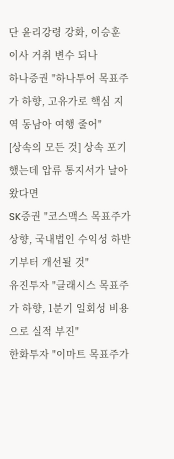단 윤리강령 강화, 이승훈 이사 거취 변수 되나
하나증권 "하나투어 목표주가 하향, 고유가로 핵심 지역 동남아 여행 줄어"
[상속의 모든 것] 상속 포기했는데 압류 통지서가 날아왔다면
SK증권 "코스맥스 목표주가 상향, 국내법인 수익성 하반기부터 개선될 것"
유진투자 "클래시스 목표주가 하향, 1분기 일회성 비용으로 실적 부진"
한화투자 "이마트 목표주가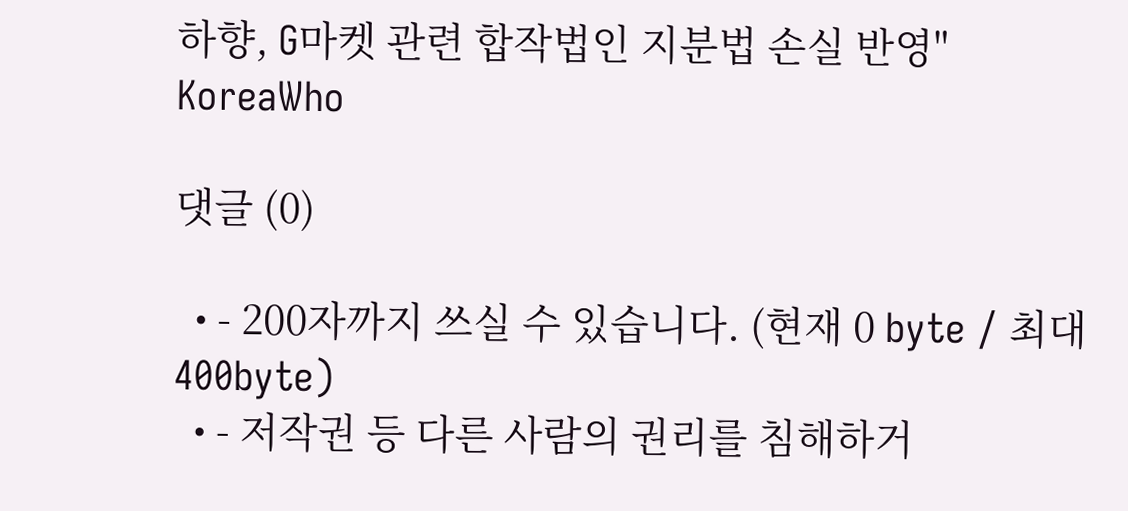하향, G마켓 관련 합작법인 지분법 손실 반영"
KoreaWho

댓글 (0)

  • - 200자까지 쓰실 수 있습니다. (현재 0 byte / 최대 400byte)
  • - 저작권 등 다른 사람의 권리를 침해하거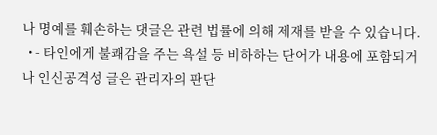나 명예를 훼손하는 댓글은 관련 법률에 의해 제재를 받을 수 있습니다.
  • - 타인에게 불쾌감을 주는 욕설 등 비하하는 단어가 내용에 포함되거나 인신공격성 글은 관리자의 판단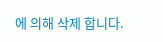에 의해 삭제 합니다.